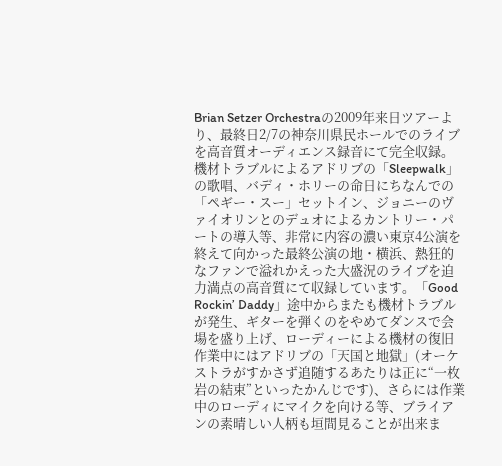Brian Setzer Orchestraの2009年来日ツアーより、最終日2/7の神奈川県民ホールでのライブを高音質オーディエンス録音にて完全収録。機材トラブルによるアドリブの「Sleepwalk」の歌唱、バディ・ホリーの命日にちなんでの「ペギー・スー」セットイン、ジョニーのヴァイオリンとのデュオによるカントリー・パートの導入等、非常に内容の濃い東京4公演を終えて向かった最終公演の地・横浜、熱狂的なファンで溢れかえった大盛況のライブを迫力満点の高音質にて収録しています。「Good Rockin’ Daddy」途中からまたも機材トラブルが発生、ギターを弾くのをやめてダンスで会場を盛り上げ、ローディーによる機材の復旧作業中にはアドリブの「天国と地獄」(オーケストラがすかさず追随するあたりは正に“一枚岩の結束”といったかんじです)、さらには作業中のローディにマイクを向ける等、ブライアンの素晴しい人柄も垣間見ることが出来ま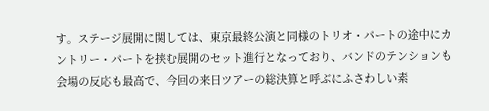す。ステージ展開に関しては、東京最終公演と同様のトリオ・パートの途中にカントリー・パートを挟む展開のセット進行となっており、バンドのテンションも会場の反応も最高で、今回の来日ツアーの総決算と呼ぶにふさわしい素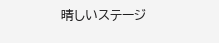晴しいステージ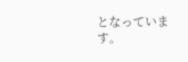となっています。